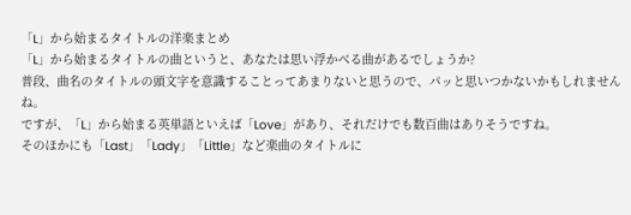「L」から始まるタイトルの洋楽まとめ
「L」から始まるタイトルの曲というと、あなたは思い浮かべる曲があるでしょうか?
普段、曲名のタイトルの頭文字を意識することってあまりないと思うので、パッと思いつかないかもしれませんね。
ですが、「L」から始まる英単語といえば「Love」があり、それだけでも数百曲はありそうですね。
そのほかにも「Last」「Lady」「Little」など楽曲のタイトルに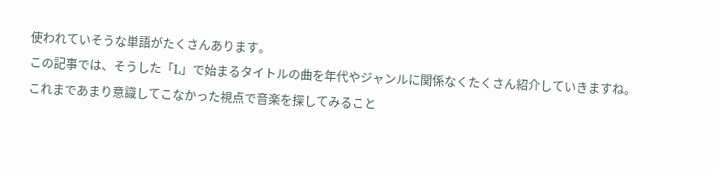使われていそうな単語がたくさんあります。
この記事では、そうした「L」で始まるタイトルの曲を年代やジャンルに関係なくたくさん紹介していきますね。
これまであまり意識してこなかった視点で音楽を探してみること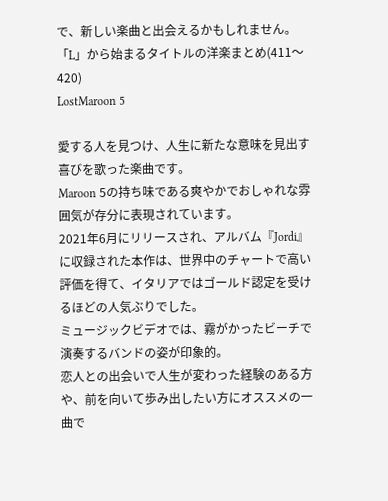で、新しい楽曲と出会えるかもしれません。
「L」から始まるタイトルの洋楽まとめ(411〜420)
LostMaroon 5

愛する人を見つけ、人生に新たな意味を見出す喜びを歌った楽曲です。
Maroon 5の持ち味である爽やかでおしゃれな雰囲気が存分に表現されています。
2021年6月にリリースされ、アルバム『Jordi』に収録された本作は、世界中のチャートで高い評価を得て、イタリアではゴールド認定を受けるほどの人気ぶりでした。
ミュージックビデオでは、霧がかったビーチで演奏するバンドの姿が印象的。
恋人との出会いで人生が変わった経験のある方や、前を向いて歩み出したい方にオススメの一曲で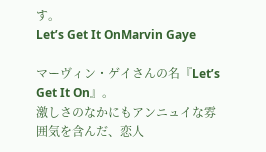す。
Let’s Get It OnMarvin Gaye

マーヴィン・ゲイさんの名『Let’s Get It On』。
激しさのなかにもアンニュイな雰囲気を含んだ、恋人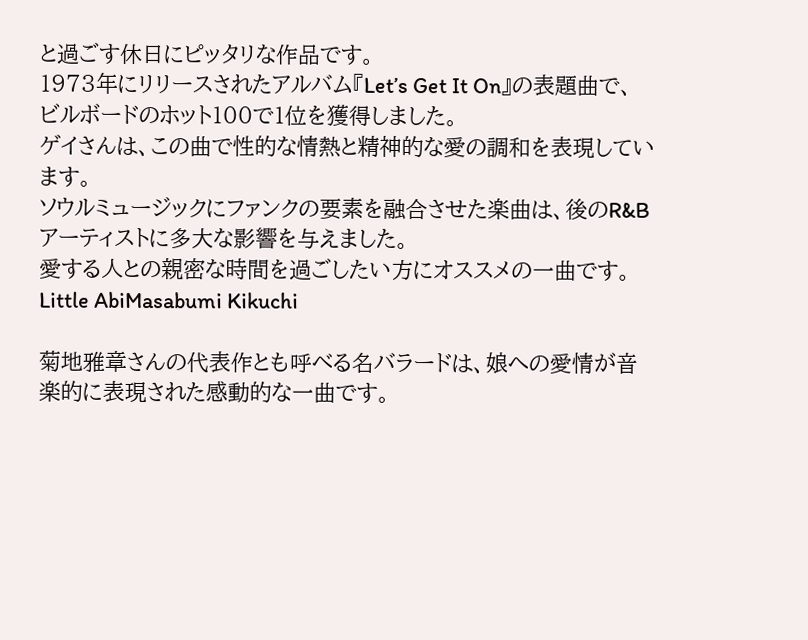と過ごす休日にピッタリな作品です。
1973年にリリースされたアルバム『Let’s Get It On』の表題曲で、ビルボードのホット100で1位を獲得しました。
ゲイさんは、この曲で性的な情熱と精神的な愛の調和を表現しています。
ソウルミュージックにファンクの要素を融合させた楽曲は、後のR&Bアーティストに多大な影響を与えました。
愛する人との親密な時間を過ごしたい方にオススメの一曲です。
Little AbiMasabumi Kikuchi

菊地雅章さんの代表作とも呼べる名バラードは、娘への愛情が音楽的に表現された感動的な一曲です。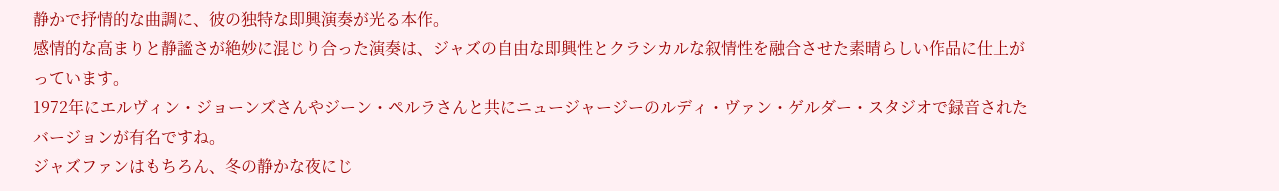静かで抒情的な曲調に、彼の独特な即興演奏が光る本作。
感情的な高まりと静謐さが絶妙に混じり合った演奏は、ジャズの自由な即興性とクラシカルな叙情性を融合させた素晴らしい作品に仕上がっています。
1972年にエルヴィン・ジョーンズさんやジーン・ペルラさんと共にニュージャージーのルディ・ヴァン・ゲルダー・スタジオで録音されたバージョンが有名ですね。
ジャズファンはもちろん、冬の静かな夜にじ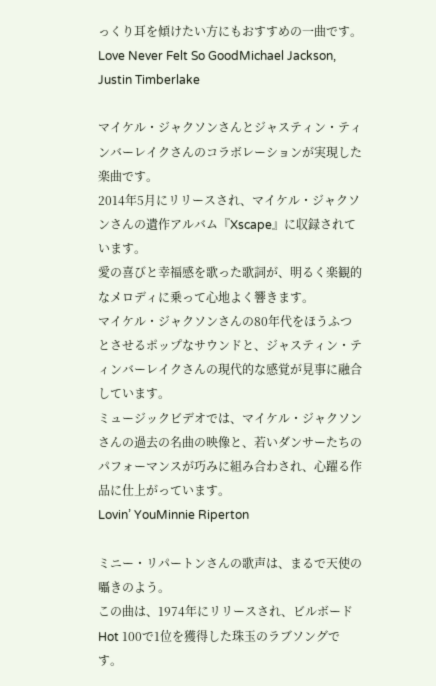っくり耳を傾けたい方にもおすすめの一曲です。
Love Never Felt So GoodMichael Jackson, Justin Timberlake

マイケル・ジャクソンさんとジャスティン・ティンバーレイクさんのコラボレーションが実現した楽曲です。
2014年5月にリリースされ、マイケル・ジャクソンさんの遺作アルバム『Xscape』に収録されています。
愛の喜びと幸福感を歌った歌詞が、明るく楽観的なメロディに乗って心地よく響きます。
マイケル・ジャクソンさんの80年代をほうふつとさせるポップなサウンドと、ジャスティン・ティンバーレイクさんの現代的な感覚が見事に融合しています。
ミュージックビデオでは、マイケル・ジャクソンさんの過去の名曲の映像と、若いダンサーたちのパフォーマンスが巧みに組み合わされ、心躍る作品に仕上がっています。
Lovin’ YouMinnie Riperton

ミニー・リパートンさんの歌声は、まるで天使の囁きのよう。
この曲は、1974年にリリースされ、ビルボードHot 100で1位を獲得した珠玉のラブソングです。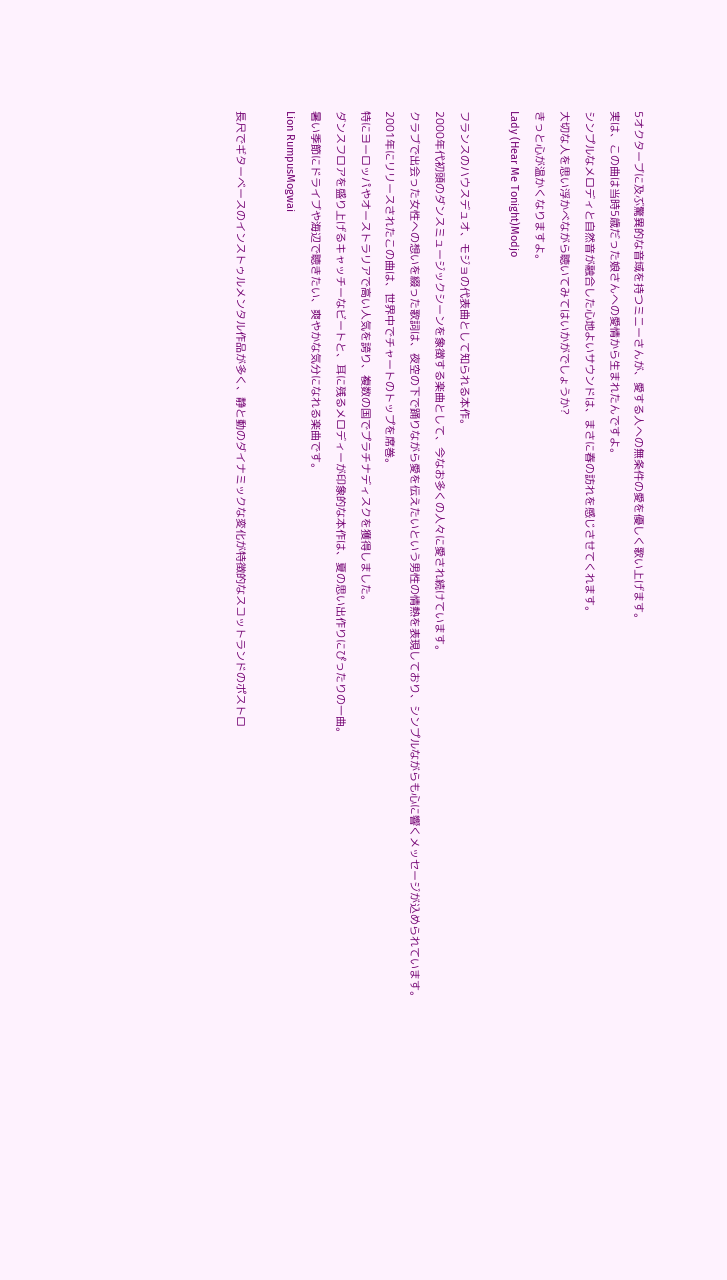5オクターブに及ぶ驚異的な音域を持つミニーさんが、愛する人への無条件の愛を優しく歌い上げます。
実は、この曲は当時5歳だった娘さんへの愛情から生まれたんですよ。
シンプルなメロディと自然音が融合した心地よいサウンドは、まさに春の訪れを感じさせてくれます。
大切な人を思い浮かべながら聴いてみてはいかがでしょうか?
きっと心が温かくなりますよ。
Lady (Hear Me Tonight)Modjo

フランスのハウスデュオ、モジョの代表曲として知られる本作。
2000年代初頭のダンスミュージックシーンを象徴する楽曲として、今なお多くの人々に愛され続けています。
クラブで出会った女性への想いを綴った歌詞は、夜空の下で踊りながら愛を伝えたいという男性の情熱を表現しており、シンプルながらも心に響くメッセージが込められています。
2001年にリリースされたこの曲は、世界中でチャートのトップを席巻。
特にヨーロッパやオーストラリアで高い人気を誇り、複数の国でプラチナディスクを獲得しました。
ダンスフロアを盛り上げるキャッチーなビートと、耳に残るメロディーが印象的な本作は、夏の思い出作りにぴったりの一曲。
暑い季節にドライブや海辺で聴きたい、爽やかな気分になれる楽曲です。
Lion RumpusMogwai

長尺でギターベースのインストゥルメンタル作品が多く、静と動のダイナミックな変化が特徴的なスコットランドのポストロ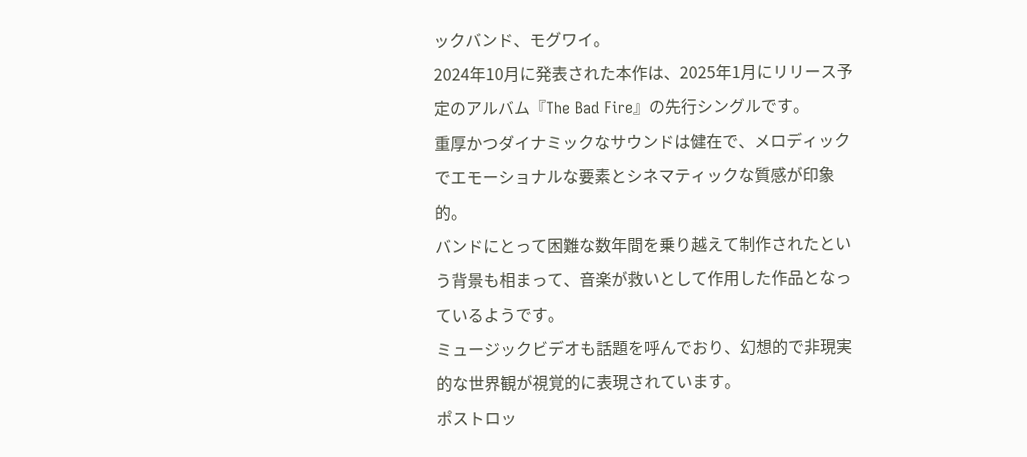ックバンド、モグワイ。
2024年10月に発表された本作は、2025年1月にリリース予定のアルバム『The Bad Fire』の先行シングルです。
重厚かつダイナミックなサウンドは健在で、メロディックでエモーショナルな要素とシネマティックな質感が印象的。
バンドにとって困難な数年間を乗り越えて制作されたという背景も相まって、音楽が救いとして作用した作品となっているようです。
ミュージックビデオも話題を呼んでおり、幻想的で非現実的な世界観が視覚的に表現されています。
ポストロッ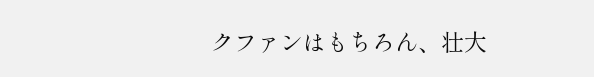クファンはもちろん、壮大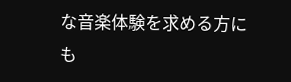な音楽体験を求める方にも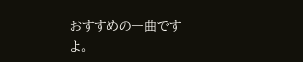おすすめの一曲ですよ。